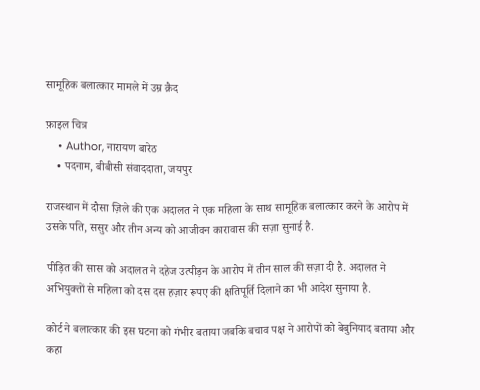सामूहिक बलात्कार मामले में उम्र क़ैद

फ़ाइल चित्र
    • Author, नारायण बारेठ
    • पदनाम, बीबीसी संवाददाता, जयपुर

राजस्थान में दौसा ज़िले की एक अदालत ने एक महिला के साथ सामूहिक बलात्कार करने के आरोप में उसके पति, ससुर और तीन अन्य को आजीवन कारावास की सज़ा सुनाई है.

पीड़ित की सास को अदालत ने दहेज उत्पीड़न के आरोप में तीन साल की सज़ा दी है. अदालत ने अभियुक्तों से महिला को दस दस हज़ार रूपए की क्षतिपूर्ति दिलाने का भी आदेश सुनाया है.

कोर्ट ने बलात्कार की इस घटना को गंभीर बताया जबकि बचाव पक्ष ने आरोपों को बेबुनियाद बताया और कहा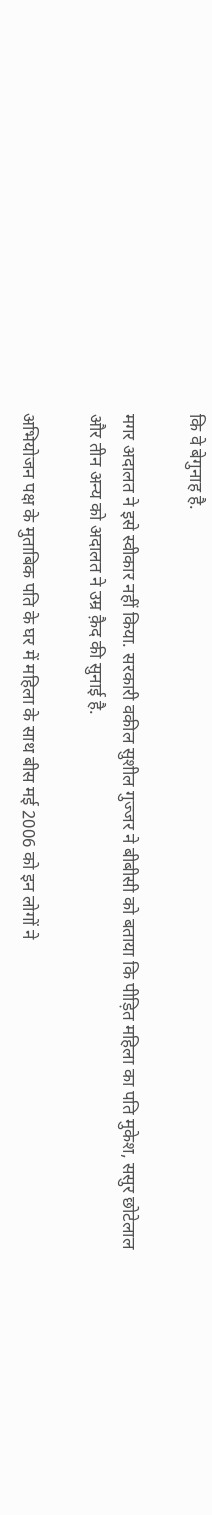कि वे बेगुनाह है.

मगर अदालत ने इसे स्वीकार नहीं किया. सरकारी वकील सुशील गुज्जर ने बीबीसी को बताया कि पीड़ित महिला का पति मुकेश, ससुर छोटेलाल और तीन अन्य को अदालत ने उम्र क़ैद की सुनाई है.

अभियोजन पक्ष के मुताबिक पति के घर में महिला के साथ बीस मई 2006 को इन लोगों ने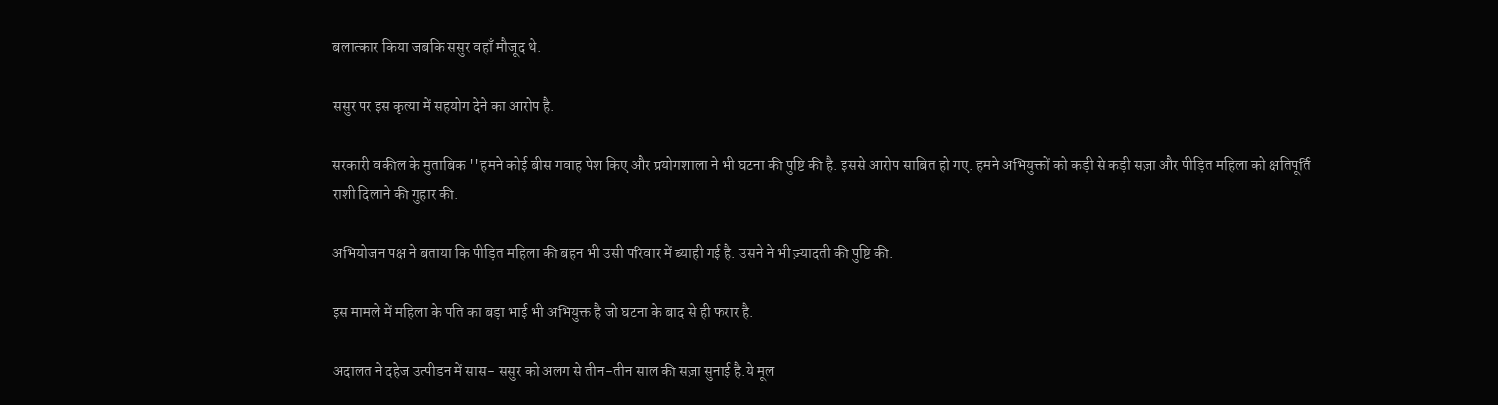बलात्कार किया जबकि ससुर वहाँ मौजूद थे.

ससुर पर इस कृत्या में सहयोग देने का आरोप है.

सरकारी वकील के मुताबिक ''हमने कोई बीस गवाह पेश किए और प्रयोगशाला ने भी घटना की पुष्टि की है. इससे आरोप साबित हो गए. हमने अभियुक्तों को कड़ी से कड़ी सज़ा और पीड़ित महिला को क्षतिपूर्ति राशी दिलाने की गुहार की.

अभियोजन पक्ष ने बताया कि पीड़ित महिला की बहन भी उसी परिवार में ब्याही गई है. उसने ने भी ज़्यादती की पुष्टि की.

इस मामले में महिला के पति का बड़ा भाई भी अभियुक्त है जो घटना के बाद से ही फरार है.

अदालत ने दहेज उत्पीडन में सास- ससुर को अलग से तीन-तीन साल की सज़ा सुनाई है.ये मूल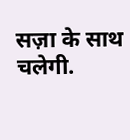सज़ा के साथ चलेगी.